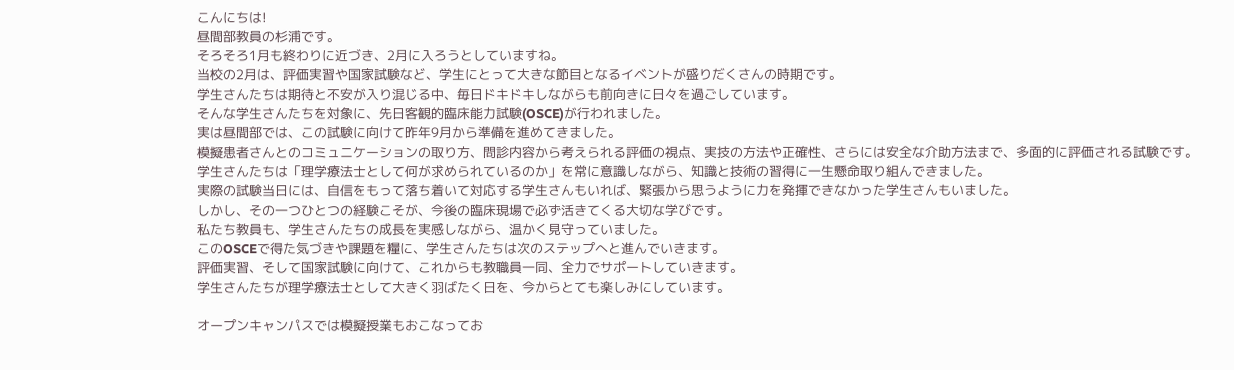こんにちは!
昼間部教員の杉浦です。
そろそろ1月も終わりに近づき、2月に入ろうとしていますね。
当校の2月は、評価実習や国家試験など、学生にとって大きな節目となるイベントが盛りだくさんの時期です。
学生さんたちは期待と不安が入り混じる中、毎日ドキドキしながらも前向きに日々を過ごしています。
そんな学生さんたちを対象に、先日客観的臨床能力試験(OSCE)が行われました。
実は昼間部では、この試験に向けて昨年9月から準備を進めてきました。
模擬患者さんとのコミュニケーションの取り方、問診内容から考えられる評価の視点、実技の方法や正確性、さらには安全な介助方法まで、多面的に評価される試験です。
学生さんたちは「理学療法士として何が求められているのか」を常に意識しながら、知識と技術の習得に一生懸命取り組んできました。
実際の試験当日には、自信をもって落ち着いて対応する学生さんもいれば、緊張から思うように力を発揮できなかった学生さんもいました。
しかし、その一つひとつの経験こそが、今後の臨床現場で必ず活きてくる大切な学びです。
私たち教員も、学生さんたちの成長を実感しながら、温かく見守っていました。
このOSCEで得た気づきや課題を糧に、学生さんたちは次のステップへと進んでいきます。
評価実習、そして国家試験に向けて、これからも教職員一同、全力でサポートしていきます。
学生さんたちが理学療法士として大きく羽ばたく日を、今からとても楽しみにしています。

オープンキャンパスでは模擬授業もおこなってお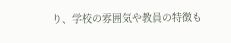り、学校の雰囲気や教員の特徴も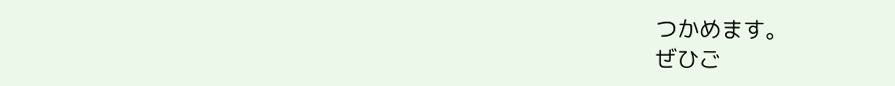つかめます。
ぜひご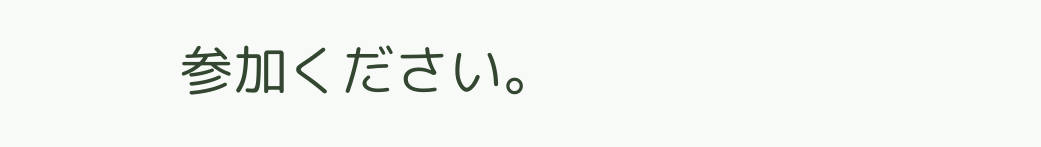参加ください。